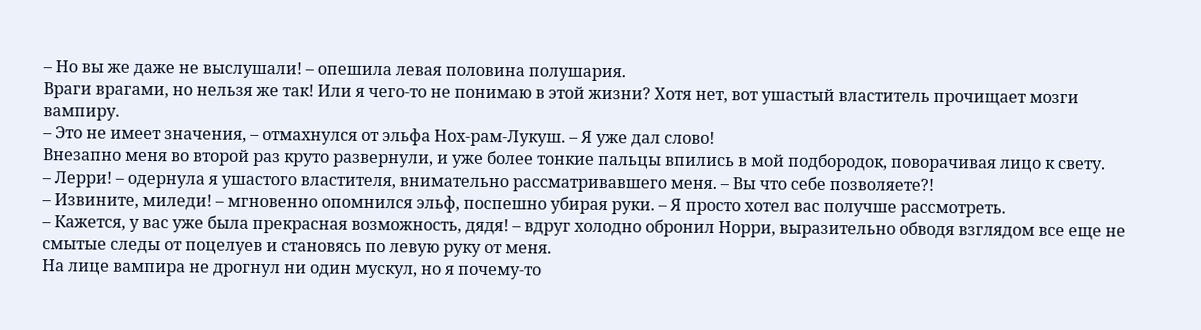– Но вы же даже не выслушали! – опешила левая половина полушария.
Враги врагами, но нельзя же так! Или я чего-то не понимаю в этой жизни? Хотя нет, вот ушастый властитель прочищает мозги вампиру.
– Это не имеет значения, – отмахнулся от эльфа Нох-рам-Лукуш. – Я уже дал слово!
Внезапно меня во второй раз круто развернули, и уже более тонкие пальцы впились в мой подбородок, поворачивая лицо к свету.
– Лерри! – одернула я ушастого властителя, внимательно рассматривавшего меня. – Вы что себе позволяете?!
– Извините, миледи! – мгновенно опомнился эльф, поспешно убирая руки. – Я просто хотел вас получше рассмотреть.
– Кажется, у вас уже была прекрасная возможность, дядя! – вдруг холодно обронил Норри, выразительно обводя взглядом все еще не смытые следы от поцелуев и становясь по левую руку от меня.
На лице вампира не дрогнул ни один мускул, но я почему-то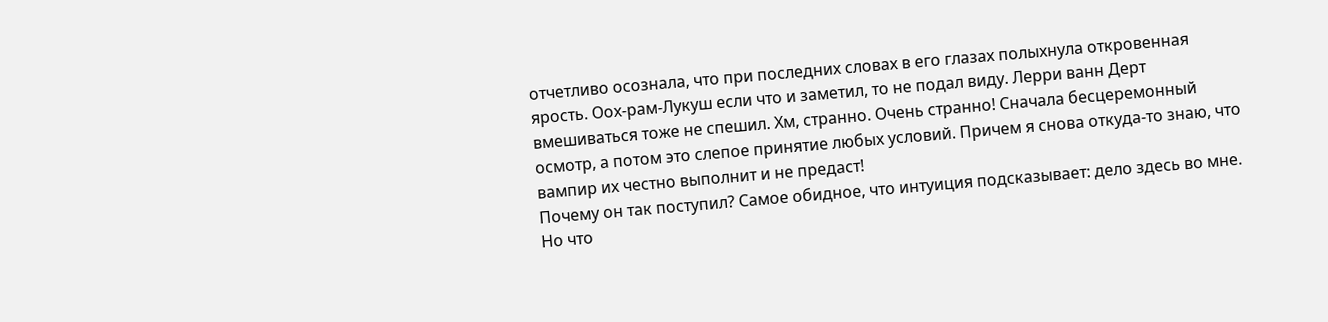отчетливо осознала, что при последних словах в его глазах полыхнула откровенная ярость. Оох-рам-Лукуш если что и заметил, то не подал виду. Лерри ванн Дерт вмешиваться тоже не спешил. Хм, странно. Очень странно! Сначала бесцеремонный осмотр, а потом это слепое принятие любых условий. Причем я снова откуда-то знаю, что вампир их честно выполнит и не предаст!
Почему он так поступил? Самое обидное, что интуиция подсказывает: дело здесь во мне. Но что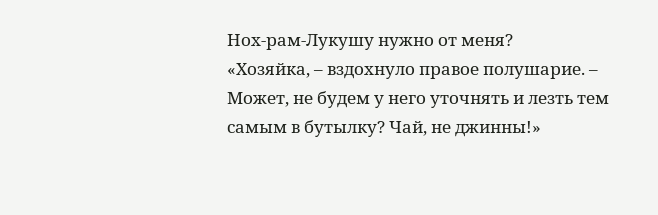Нох-рам-Лукушу нужно от меня?
«Хозяйка, – вздохнуло правое полушарие. – Может, не будем у него уточнять и лезть тем самым в бутылку? Чай, не джинны!»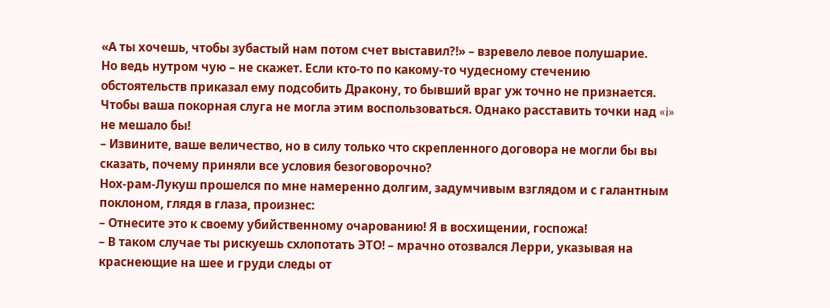«А ты хочешь, чтобы зубастый нам потом счет выставил?!» – взревело левое полушарие.
Но ведь нутром чую – не скажет. Если кто-то по какому-то чудесному стечению обстоятельств приказал ему подсобить Дракону, то бывший враг уж точно не признается. Чтобы ваша покорная слуга не могла этим воспользоваться. Однако расставить точки над «i» не мешало бы!
– Извините, ваше величество, но в силу только что скрепленного договора не могли бы вы сказать, почему приняли все условия безоговорочно?
Нох-рам-Лукуш прошелся по мне намеренно долгим, задумчивым взглядом и с галантным поклоном, глядя в глаза, произнес:
– Отнесите это к своему убийственному очарованию! Я в восхищении, госпожа!
– В таком случае ты рискуешь схлопотать ЭТО! – мрачно отозвался Лерри, указывая на краснеющие на шее и груди следы от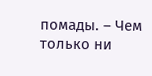помады. – Чем только ни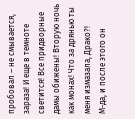пробовал – не смывается, зараза! И еще в темноте светится! Все придворные дамы обижены! Вторую ночь как монах! Что за дрянью ты меня измазала, Драко?!
М-да, и после этого он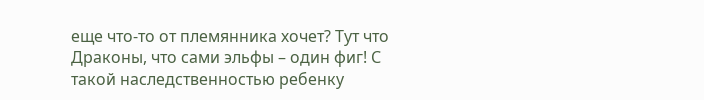еще что-то от племянника хочет? Тут что Драконы, что сами эльфы – один фиг! С такой наследственностью ребенку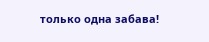только одна забава!